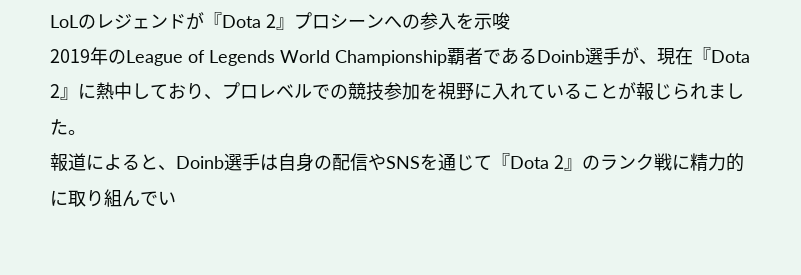LoLのレジェンドが『Dota 2』プロシーンへの参入を示唆
2019年のLeague of Legends World Championship覇者であるDoinb選手が、現在『Dota 2』に熱中しており、プロレベルでの競技参加を視野に入れていることが報じられました。
報道によると、Doinb選手は自身の配信やSNSを通じて『Dota 2』のランク戦に精力的に取り組んでい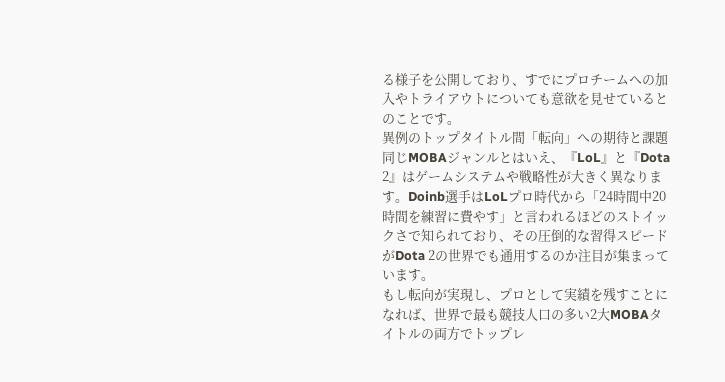る様子を公開しており、すでにプロチームへの加入やトライアウトについても意欲を見せているとのことです。
異例のトップタイトル間「転向」への期待と課題
同じMOBAジャンルとはいえ、『LoL』と『Dota 2』はゲームシステムや戦略性が大きく異なります。Doinb選手はLoLプロ時代から「24時間中20時間を練習に費やす」と言われるほどのストイックさで知られており、その圧倒的な習得スピードがDota 2の世界でも通用するのか注目が集まっています。
もし転向が実現し、プロとして実績を残すことになれば、世界で最も競技人口の多い2大MOBAタイトルの両方でトップレ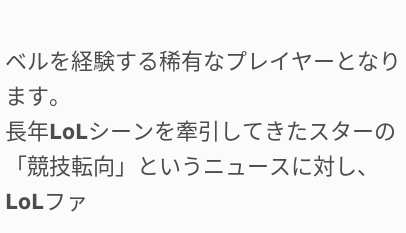ベルを経験する稀有なプレイヤーとなります。
長年LoLシーンを牽引してきたスターの「競技転向」というニュースに対し、LoLファ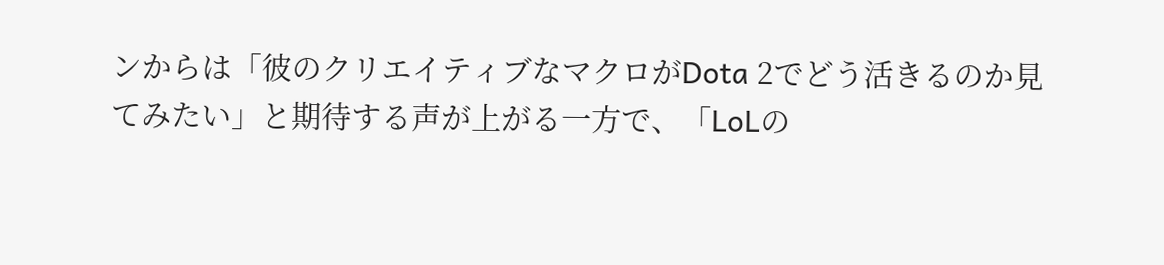ンからは「彼のクリエイティブなマクロがDota 2でどう活きるのか見てみたい」と期待する声が上がる一方で、「LoLの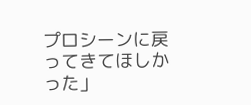プロシーンに戻ってきてほしかった」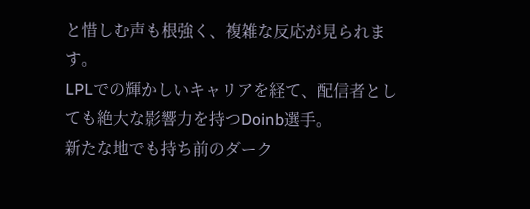と惜しむ声も根強く、複雑な反応が見られます。
LPLでの輝かしいキャリアを経て、配信者としても絶大な影響力を持つDoinb選手。
新たな地でも持ち前のダーク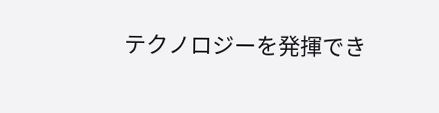テクノロジーを発揮でき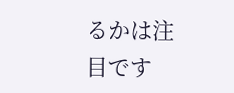るかは注目です